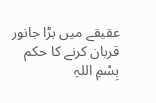عقیقے میں بڑا جانور قربان کرنے کا حکم
بِسْمِ اللہِ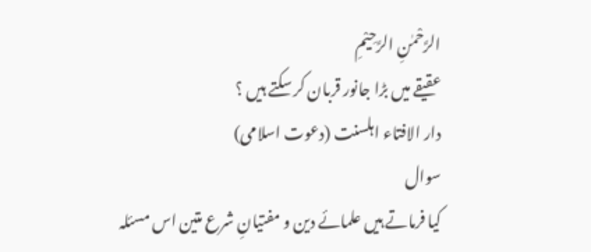الرَّحْمٰنِ الرَّحِيْمِ
عقیقے میں بڑا جانور قربان کر سکتے ہیں ؟
دار الافتاء اہلسنت (دعوت اسلامی)
سوال
کیا فرماتے ہیں علمائے دین و مفتیانِ شرع متین اس مسئلہ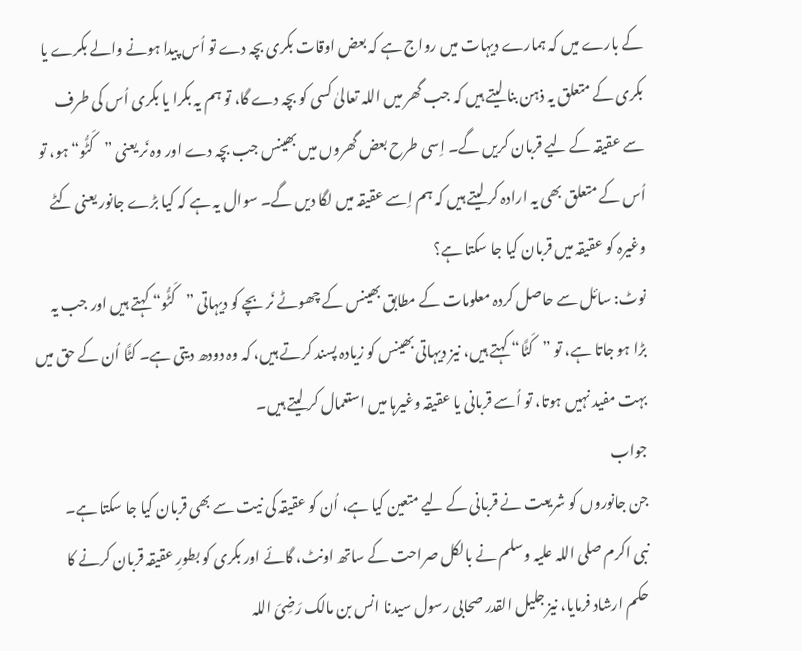کے بارے میں کہ ہمارے دیہات میں رواج ہے کہ بعض اوقات بکری بچہ دے تو اُس پیدا ہونے والے بکرے یا بکری کے متعلق یہ ذہن بنا لیتے ہیں کہ جب گھر میں اللہ تعالیٰ کسی کو بچہ دے گا، تو ہم یہ بکرا یا بکری اُس کی طرف سے عقیقہ کے لیے قربان کریں گے۔ اِسی طرح بعض گھروں میں بھینس جب بچہ دے اور وہ نَر یعنی ”کَٹُّو“ ہو، تو اُس کے متعلق بھی یہ ارادہ کر لیتے ہیں کہ ہم اِسے عقیقہ میں لگا دیں گے۔ سوال یہ ہے کہ کیا بڑے جانور یعنی کٹے وغیرہ کو عقیقہ میں قربان کیا جا سکتا ہے؟
نوٹ: سائل سے حاصل کردہ معلومات کے مطابق بھینس کے چھوٹے نَر بچے کو دیہاتی ”کَٹُّو“ کہتے ہیں اور جب یہ بڑا ہو جاتا ہے، تو ”کَٹَّا“ کہتے ہیں، نیز دیہاتی بھینس کو زیادہ پسند کرتے ہیں، کہ وہ دودھ دیتی ہے۔ کٹَّا اُن کے حق میں بہت مفید نہیں ہوتا، تو اُسے قربانی یا عقیقہ وغیرہا میں استعمال کر لیتے ہیں۔
جواب
جن جانوروں کو شریعت نے قربانی کے لیے متعین کیا ہے، اُن کو عقیقہ کی نیت سے بھی قربان کیا جا سکتا ہے۔ نبی اکرم صلی اللہ علیہ وسلم نے بالکل صراحت کے ساتھ اونٹ، گائے اور بکری کو بطورِ عقیقہ قربان کرنے کا حکم ارشاد فرمایا، نیز جلیل القدر صحابی رسول سیدنا انس بن مالک رَضِیَ اللہ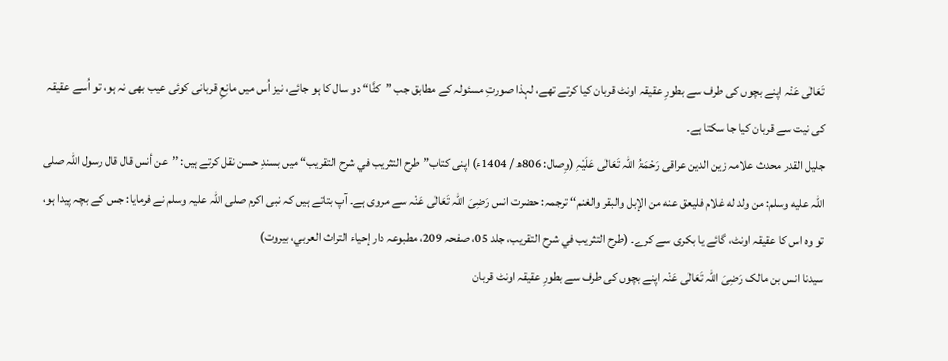تَعَالٰی عَنْہ اپنے بچوں کی طرف سے بطورِ عقیقہ اونٹ قربان کیا کرتے تھے، لہذا صورتِ مسئولہ کے مطابق جب ”کٹَّا“ دو سال کا ہو جائے، نیز اُس میں مانِعِ قربانی کوئی عیب بھی نہ ہو، تو اُسے عقیقہ کی نیت سے قربان کیا جا سکتا ہے۔
جلیل القدر محدث علامہ زین الدین عراقی رَحْمَۃُ اللہ تَعَالٰی عَلَیْہِ (وِصال: 806ھ / 1404ء) اپنی کتاب”طرح التثريب في شرح التقريب“ میں بسندِ حسن نقل کرتے ہیں: ’’عن أنس قال قال رسول اللہ صلى اللہ عليه وسلم: من ولد له غلام فليعق عنه من الإبل والبقر والغنم‘‘ ترجمہ: حضرت انس رَضِیَ اللہ تَعَالٰی عَنْہ سے مروی ہے۔ آپ بتاتے ہیں کہ نبی اکرم صلی اللہ علیہ وسلم نے فرمایا: جس کے بچہ پیدا ہو، تو وہ اس کا عقیقہ اونٹ، گائے یا بکری سے کرے۔ (طرح التثريب في شرح التقريب، جلد 05، صفحہ 209، مطبوعہ دار إحياء التراث العربي، بیروت)
سیدنا انس بن مالک رَضِیَ اللہ تَعَالٰی عَنْہ اپنے بچوں کی طرف سے بطورِ عقیقہ اونٹ قربان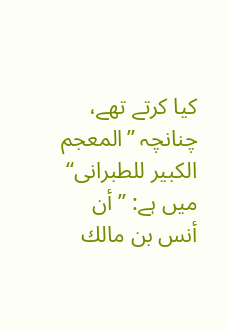کیا کرتے تھے، چنانچہ ”المعجم الکبیر للطبرانی“ میں ہے: ’’أن أنس بن مالك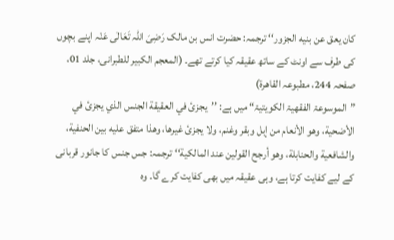كان يعق عن بنيه الجزور‘‘ ترجمہ: حضرت انس بن مالک رَضِیَ اللہ تَعَالٰی عَنْہ اپنے بچوں کی طرف سے اونٹ کے ساتھ عقیقہ کیا کرتے تھے۔ (المعجم الکبیر للطبرانی، جلد 01، صفحہ 244، مطبوعہ القاهرة)
”الموسوعۃ الفقھیۃ الکویتیۃ“ میں ہے: ’’يجزئ في العقيقة الجنس الذي يجزئ في الأضحية، وهو الأنعام من إبل وبقر وغنم، ولا يجزئ غيرها، وهذا متفق عليه بين الحنفية، والشافعية والحنابلة، وهو أرجح القولين عند المالكية‘‘ ترجمہ: جس جنس کا جانور قربانی کے لیے کفایت کرتا ہے، وہی عقیقہ میں بھی کفایت کرے گا۔ وہ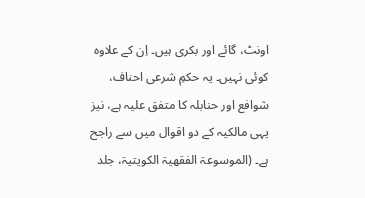اونٹ، گائے اور بکری ہیں۔ اِن کے علاوہ کوئی نہیں۔ یہ حکمِ شرعی احناف، شوافع اور حنابلہ کا متفق علیہ ہے، نیز یہی مالکیہ کے دو اقوال میں سے راجح ہے۔ (الموسوعۃ الفقھیۃ الکویتیۃ، جلد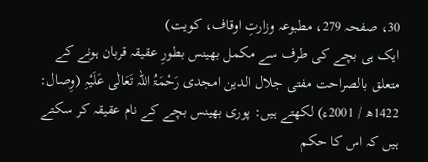30، صفحہ 279، مطبوعہ وزارتِ اوقاف، کویت)
ایک ہی بچے کی طرف سے مکمل بھینس بطورِ عقیقہ قربان ہونے کے متعلق بالصراحت مفتی جلال الدین امجدی رَحْمَۃُ اللہ تَعَالٰی عَلَیْہِ (وِصال: 1422ھ / 2001ء) لکھتے ہیں: پوری بھینس بچے کے نام عقیقہ کر سکتے ہیں کہ اس کا حکم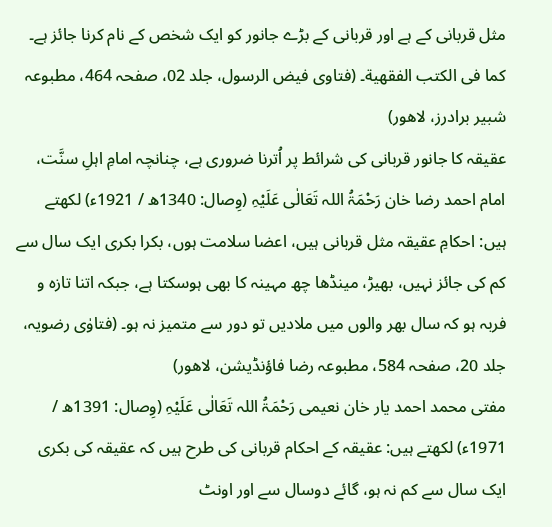مثل قربانی کے ہے اور قربانی کے بڑے جانور کو ایک شخص کے نام کرنا جائز ہے۔ کما فی الکتب الفقهية۔ (فتاوی فیض الرسول، جلد 02، صفحہ 464، مطبوعہ شبیر برادرز، لاھور)
عقیقہ کا جانور قربانی کی شرائط پر اُترنا ضروری ہے، چنانچہ امامِ اہلِ سنَّت، امام احمد رضا خان رَحْمَۃُ اللہ تَعَالٰی عَلَیْہِ (وِصال: 1340ھ / 1921ء) لکھتے ہیں: احکامِ عقیقہ مثل قربانی ہیں، اعضا سلامت ہوں، بکرا بکری ایک سال سے کم کی جائز نہیں، بھیڑ، مینڈھا چھ مہینہ کا بھی ہوسکتا ہے، جبکہ اتنا تازہ و فربہ ہو کہ سال بھر والوں میں ملادیں تو دور سے متمیز نہ ہو۔ (فتاوٰی رضویہ، جلد 20، صفحہ 584، مطبوعہ رضا فاؤنڈیشن، لاھور)
مفتی محمد احمد یار خان نعیمی رَحْمَۃُ اللہ تَعَالٰی عَلَیْہِ (وِصال: 1391ھ / 1971ء) لکھتے ہیں: عقیقہ کے احکام قربانی کی طرح ہیں کہ عقیقہ کی بکری ایک سال سے کم نہ ہو، گائے دوسال سے اور اونٹ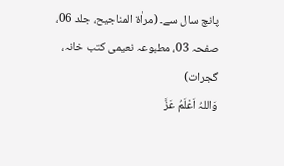پانچ سال سے۔ (مراٰۃ المناجیح، جلد 06، صفحہ 03، مطبوعہ نعیمی کتب خانہ، گجرات)
وَاللہُ اَعْلَمُ عَزَّ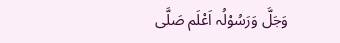وَجَلَّ وَرَسُوْلُہ اَعْلَم صَلَّی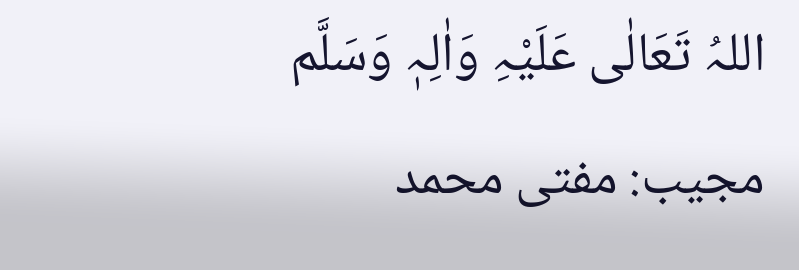اللہُ تَعَالٰی عَلَیْہِ وَاٰلِہٖ وَسَلَّم
مجیب: مفتی محمد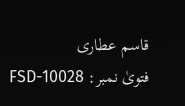قاسم عطاری
فتویٰ نمبر: FSD-10028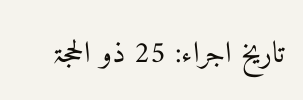تاریخ اجراء: 25 ذو الحجۃ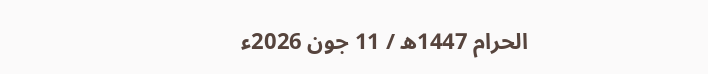الحرام 1447ھ / 11 جون 2026ء